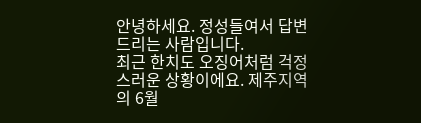안녕하세요. 정성들여서 답변드리는 사람입니다.
최근 한치도 오징어처럼 걱정스러운 상황이에요. 제주지역의 6월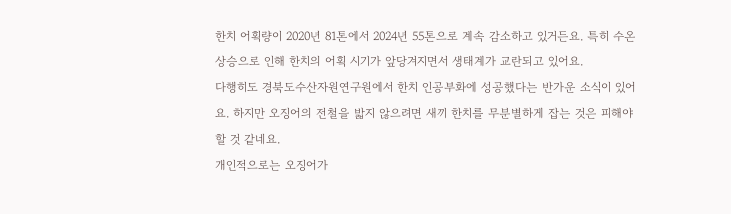한치 어획량이 2020년 81톤에서 2024년 55톤으로 계속 감소하고 있거든요. 특히 수온 상승으로 인해 한치의 어획 시기가 앞당겨지면서 생태계가 교란되고 있어요.
다행히도 경북도수산자원연구원에서 한치 인공부화에 성공했다는 반가운 소식이 있어요. 하지만 오징어의 전철을 밟지 않으려면 새끼 한치를 무분별하게 잡는 것은 피해야 할 것 같네요.
개인적으로는 오징어가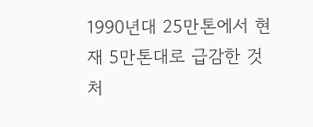1990년대 25만톤에서 현재 5만톤대로 급감한 것처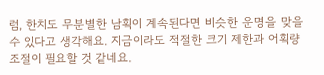럼, 한치도 무분별한 남획이 계속된다면 비슷한 운명을 맞을 수 있다고 생각해요. 지금이라도 적절한 크기 제한과 어획량 조절이 필요할 것 같네요.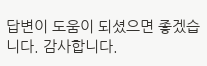답변이 도움이 되셨으면 좋겠습니다. 감사합니다.